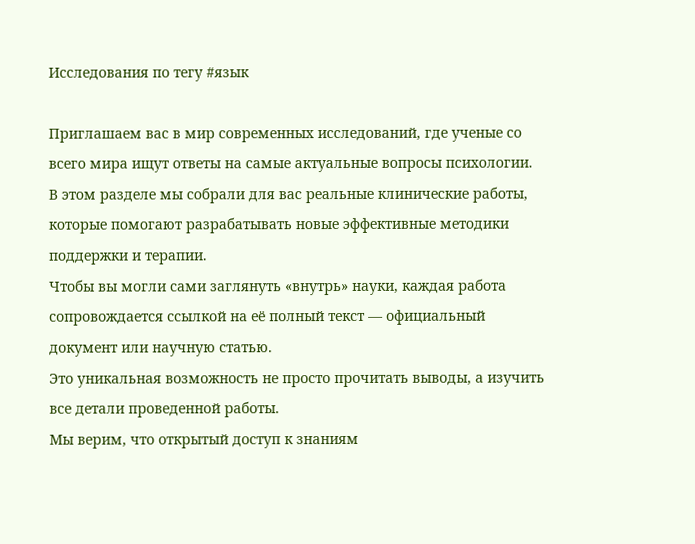Исследования по тегу #язык

Приглашаем вас в мир современных исследований, где ученые со всего мира ищут ответы на самые актуальные вопросы психологии.
В этом разделе мы собрали для вас реальные клинические работы, которые помогают разрабатывать новые эффективные методики поддержки и терапии.
Чтобы вы могли сами заглянуть «внутрь» науки, каждая работа сопровождается ссылкой на её полный текст — официальный документ или научную статью.
Это уникальная возможность не просто прочитать выводы, а изучить все детали проведенной работы.
Мы верим, что открытый доступ к знаниям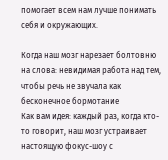помогает всем нам лучше понимать себя и окружающих.

Когда наш мозг нарезает болтовню на слова: невидимая работа над тем, чтобы речь не звучала как бесконечное бормотание
Как вам идея: каждый раз, когда кто-то говорит, наш мозг устраивает настоящую фокус-шоу с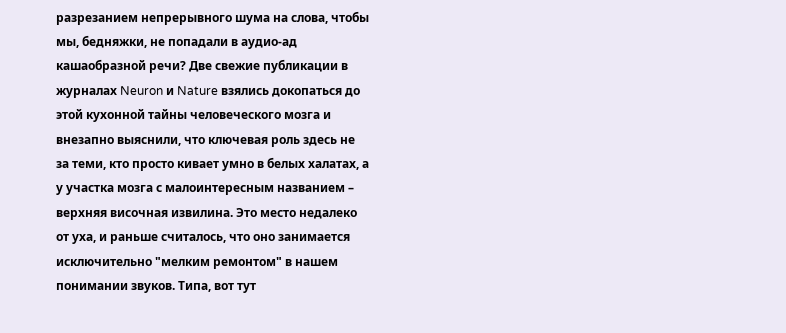разрезанием непрерывного шума на слова, чтобы мы, бедняжки, не попадали в аудио-ад кашаобразной речи? Две свежие публикации в журналах Neuron и Nature взялись докопаться до этой кухонной тайны человеческого мозга и внезапно выяснили, что ключевая роль здесь не за теми, кто просто кивает умно в белых халатах, а у участка мозга с малоинтересным названием – верхняя височная извилина. Это место недалеко от уха, и раньше считалось, что оно занимается исключительно "мелким ремонтом" в нашем понимании звуков. Типа, вот тут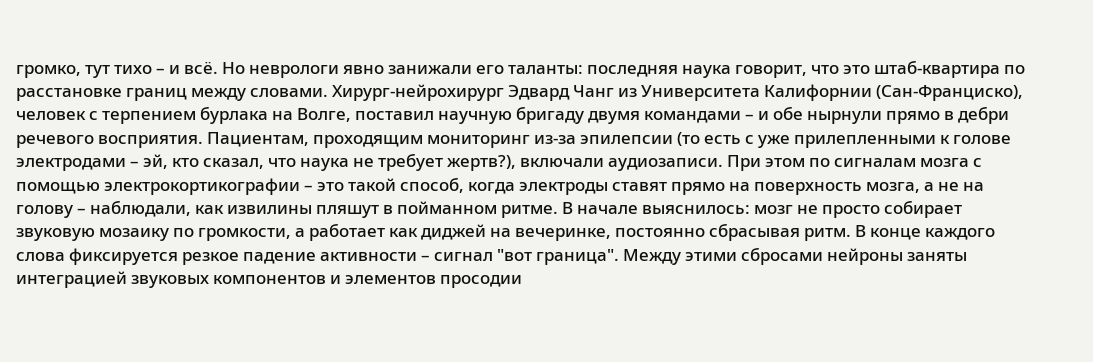громко, тут тихо – и всё. Но неврологи явно занижали его таланты: последняя наука говорит, что это штаб-квартира по расстановке границ между словами. Хирург-нейрохирург Эдвард Чанг из Университета Калифорнии (Сан-Франциско), человек с терпением бурлака на Волге, поставил научную бригаду двумя командами – и обе нырнули прямо в дебри речевого восприятия. Пациентам, проходящим мониторинг из-за эпилепсии (то есть с уже прилепленными к голове электродами – эй, кто сказал, что наука не требует жертв?), включали аудиозаписи. При этом по сигналам мозга с помощью электрокортикографии – это такой способ, когда электроды ставят прямо на поверхность мозга, а не на голову – наблюдали, как извилины пляшут в пойманном ритме. В начале выяснилось: мозг не просто собирает звуковую мозаику по громкости, а работает как диджей на вечеринке, постоянно сбрасывая ритм. В конце каждого слова фиксируется резкое падение активности – сигнал "вот граница". Между этими сбросами нейроны заняты интеграцией звуковых компонентов и элементов просодии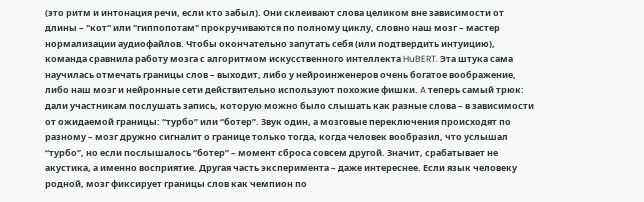(это ритм и интонация речи, если кто забыл). Они склеивают слова целиком вне зависимости от длины – "кот" или "гиппопотам" прокручиваются по полному циклу, словно наш мозг – мастер нормализации аудиофайлов. Чтобы окончательно запутать себя (или подтвердить интуицию), команда сравнила работу мозга с алгоритмом искусственного интеллекта HuBERT. Эта штука сама научилась отмечать границы слов – выходит, либо у нейроинженеров очень богатое воображение, либо наш мозг и нейронные сети действительно используют похожие фишки. A теперь самый трюк: дали участникам послушать запись, которую можно было слышать как разные слова – в зависимости от ожидаемой границы: “турбо” или “ботер”. Звук один, а мозговые переключения происходят по разному – мозг дружно сигналит о границе только тогда, когда человек вообразил, что услышал “турбо”, но если послышалось “ботер” – момент сброса совсем другой. Значит, срабатывает не акустика, а именно восприятие. Другая часть эксперимента – даже интереснее. Если язык человеку родной, мозг фиксирует границы слов как чемпион по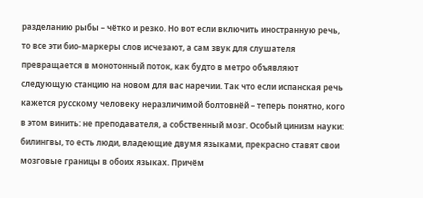разделанию рыбы – чётко и резко. Но вот если включить иностранную речь, то все эти био-маркеры слов исчезают, а сам звук для слушателя превращается в монотонный поток, как будто в метро объявляют следующую станцию на новом для вас наречии. Так что если испанская речь кажется русскому человеку неразличимой болтовнёй – теперь понятно, кого в этом винить: не преподавателя, а собственный мозг. Особый цинизм науки: билингвы, то есть люди, владеющие двумя языками, прекрасно ставят свои мозговые границы в обоих языках. Причём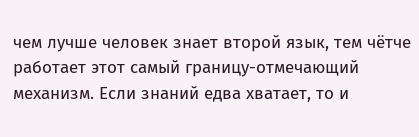чем лучше человек знает второй язык, тем чётче работает этот самый границу-отмечающий механизм. Если знаний едва хватает, то и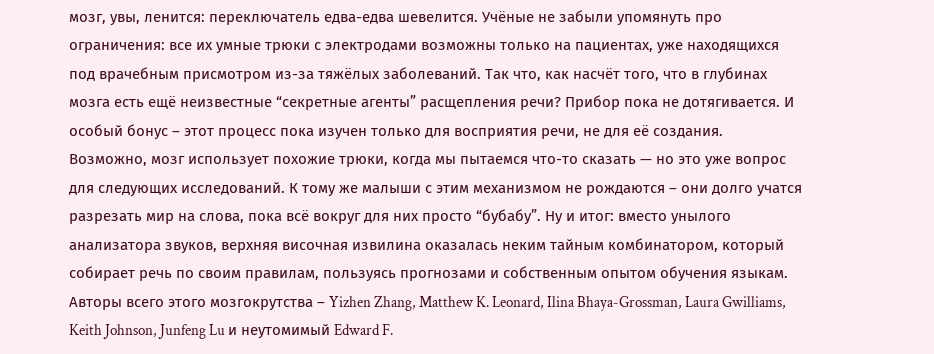мозг, увы, ленится: переключатель едва-едва шевелится. Учёные не забыли упомянуть про ограничения: все их умные трюки с электродами возможны только на пациентах, уже находящихся под врачебным присмотром из-за тяжёлых заболеваний. Так что, как насчёт того, что в глубинах мозга есть ещё неизвестные “секретные агенты” расщепления речи? Прибор пока не дотягивается. И особый бонус – этот процесс пока изучен только для восприятия речи, не для её создания. Возможно, мозг использует похожие трюки, когда мы пытаемся что-то сказать — но это уже вопрос для следующих исследований. К тому же малыши с этим механизмом не рождаются – они долго учатся разрезать мир на слова, пока всё вокруг для них просто “бубабу”. Ну и итог: вместо унылого анализатора звуков, верхняя височная извилина оказалась неким тайным комбинатором, который собирает речь по своим правилам, пользуясь прогнозами и собственным опытом обучения языкам. Авторы всего этого мозгокрутства – Yizhen Zhang, Matthew K. Leonard, Ilina Bhaya-Grossman, Laura Gwilliams, Keith Johnson, Junfeng Lu и неутомимый Edward F.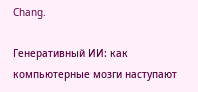Chang.

Генеративный ИИ: как компьютерные мозги наступают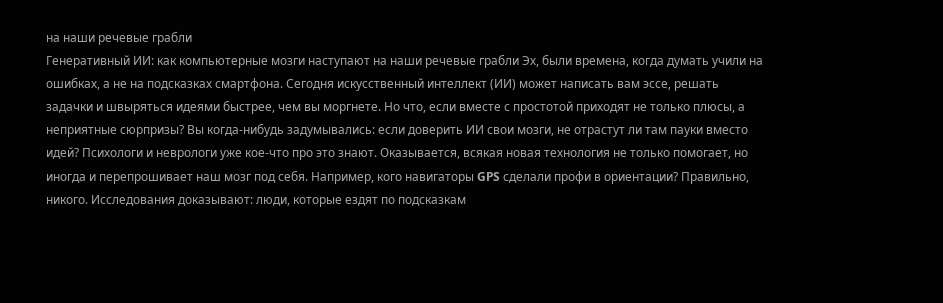на наши речевые грабли
Генеративный ИИ: как компьютерные мозги наступают на наши речевые грабли Эх, были времена, когда думать учили на ошибках, а не на подсказках смартфона. Сегодня искусственный интеллект (ИИ) может написать вам эссе, решать задачки и швыряться идеями быстрее, чем вы моргнете. Но что, если вместе с простотой приходят не только плюсы, а неприятные сюрпризы? Вы когда-нибудь задумывались: если доверить ИИ свои мозги, не отрастут ли там пауки вместо идей? Психологи и неврологи уже кое-что про это знают. Оказывается, всякая новая технология не только помогает, но иногда и перепрошивает наш мозг под себя. Например, кого навигаторы GPS сделали профи в ориентации? Правильно, никого. Исследования доказывают: люди, которые ездят по подсказкам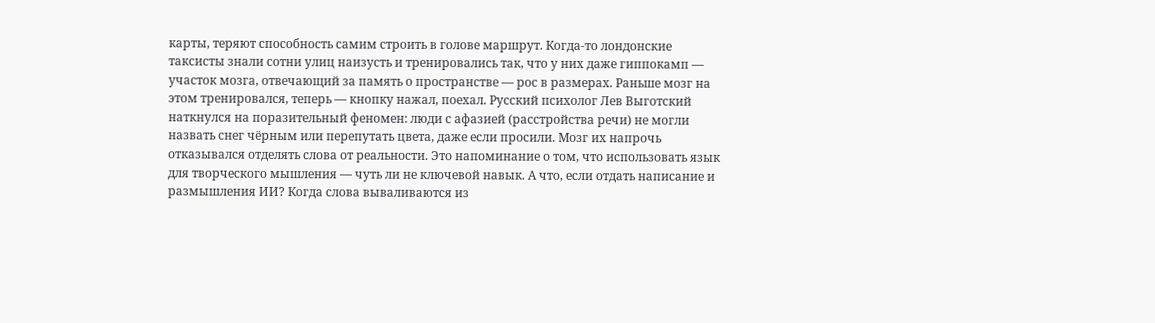карты, теряют способность самим строить в голове маршрут. Когда-то лондонские таксисты знали сотни улиц наизусть и тренировались так, что у них даже гиппокамп — участок мозга, отвечающий за память о пространстве — рос в размерах. Раньше мозг на этом тренировался, теперь — кнопку нажал, поехал. Русский психолог Лев Выготский наткнулся на поразительный феномен: люди с афазией (расстройства речи) не могли назвать снег чёрным или перепутать цвета, даже если просили. Мозг их напрочь отказывался отделять слова от реальности. Это напоминание о том, что использовать язык для творческого мышления — чуть ли не ключевой навык. А что, если отдать написание и размышления ИИ? Когда слова вываливаются из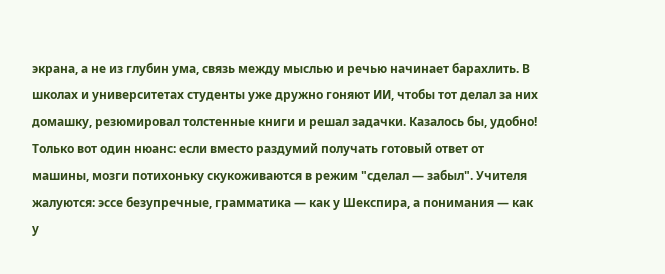экрана, а не из глубин ума, связь между мыслью и речью начинает барахлить. В школах и университетах студенты уже дружно гоняют ИИ, чтобы тот делал за них домашку, резюмировал толстенные книги и решал задачки. Казалось бы, удобно! Только вот один нюанс: если вместо раздумий получать готовый ответ от машины, мозги потихоньку скукоживаются в режим "сделал — забыл". Учителя жалуются: эссе безупречные, грамматика — как у Шекспира, а понимания — как у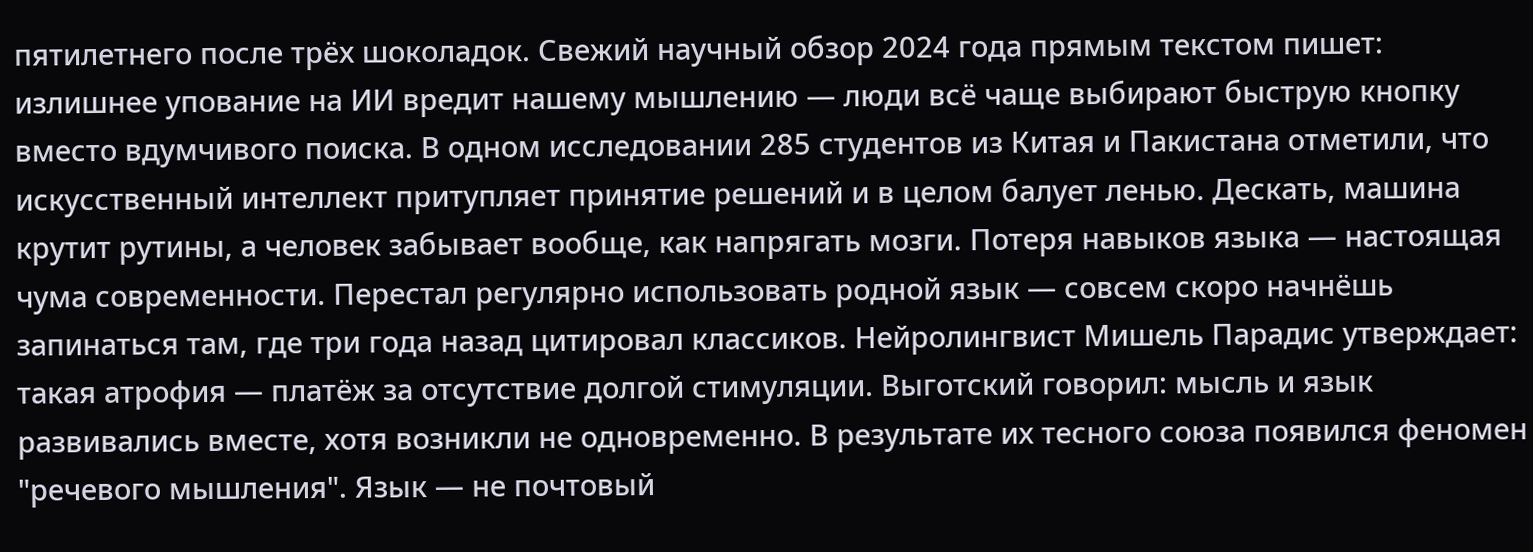пятилетнего после трёх шоколадок. Свежий научный обзор 2024 года прямым текстом пишет: излишнее упование на ИИ вредит нашему мышлению — люди всё чаще выбирают быструю кнопку вместо вдумчивого поиска. В одном исследовании 285 студентов из Китая и Пакистана отметили, что искусственный интеллект притупляет принятие решений и в целом балует ленью. Дескать, машина крутит рутины, а человек забывает вообще, как напрягать мозги. Потеря навыков языка — настоящая чума современности. Перестал регулярно использовать родной язык — совсем скоро начнёшь запинаться там, где три года назад цитировал классиков. Нейролингвист Мишель Парадис утверждает: такая атрофия — платёж за отсутствие долгой стимуляции. Выготский говорил: мысль и язык развивались вместе, хотя возникли не одновременно. В результате их тесного союза появился феномен "речевого мышления". Язык — не почтовый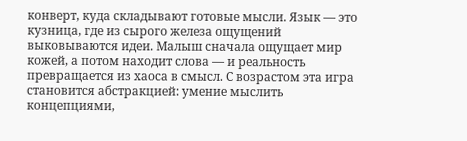конверт, куда складывают готовые мысли. Язык — это кузница, где из сырого железа ощущений выковываются идеи. Малыш сначала ощущает мир кожей, а потом находит слова — и реальность превращается из хаоса в смысл. С возрастом эта игра становится абстракцией: умение мыслить концепциями,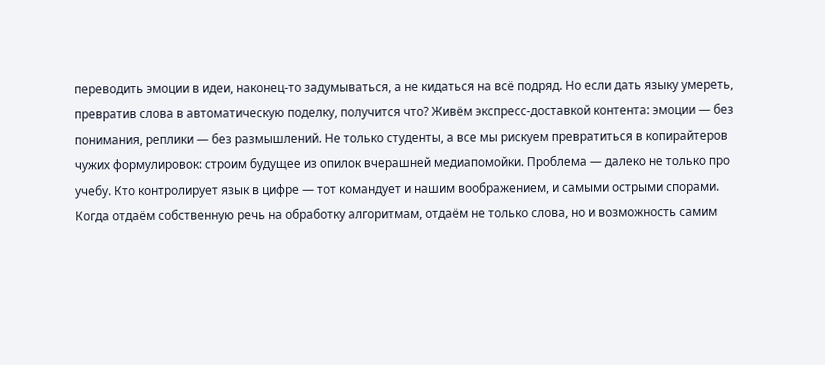переводить эмоции в идеи, наконец-то задумываться, а не кидаться на всё подряд. Но если дать языку умереть, превратив слова в автоматическую поделку, получится что? Живём экспресс-доставкой контента: эмоции — без понимания, реплики — без размышлений. Не только студенты, а все мы рискуем превратиться в копирайтеров чужих формулировок: строим будущее из опилок вчерашней медиапомойки. Проблема — далеко не только про учебу. Кто контролирует язык в цифре — тот командует и нашим воображением, и самыми острыми спорами. Когда отдаём собственную речь на обработку алгоритмам, отдаём не только слова, но и возможность самим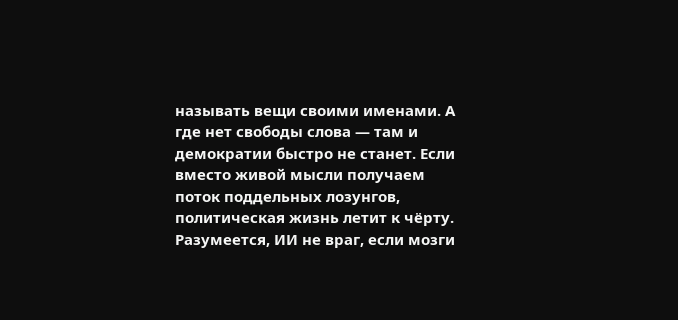называть вещи своими именами. А где нет свободы слова — там и демократии быстро не станет. Если вместо живой мысли получаем поток поддельных лозунгов, политическая жизнь летит к чёрту. Разумеется, ИИ не враг, если мозги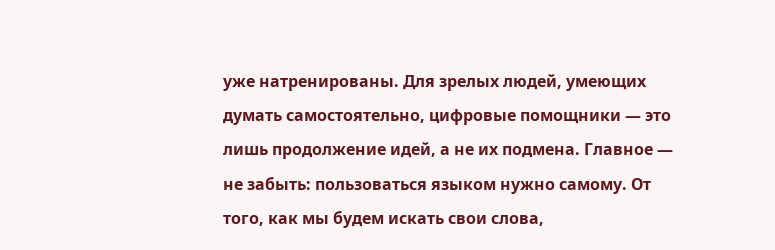уже натренированы. Для зрелых людей, умеющих думать самостоятельно, цифровые помощники — это лишь продолжение идей, а не их подмена. Главное — не забыть: пользоваться языком нужно самому. От того, как мы будем искать свои слова,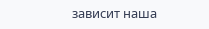зависит наша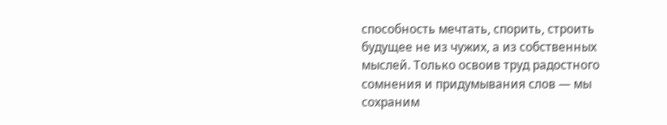способность мечтать, спорить, строить будущее не из чужих, а из собственных мыслей. Только освоив труд радостного сомнения и придумывания слов — мы сохраним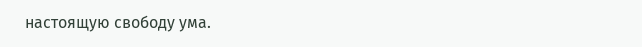настоящую свободу ума.